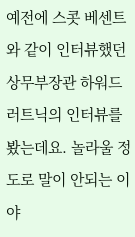예전에 스콧 베센트와 같이 인터뷰했던 상무부장관 하워드 러트닉의 인터뷰를 봤는데요. 놀라울 정도로 말이 안되는 이야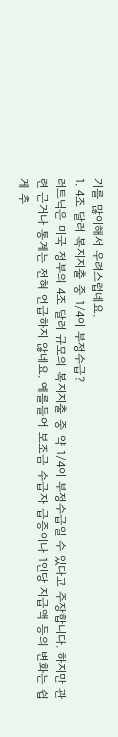기를 많이해서 우려스럽네요.
1. 4조 달러 복지지출 중 1/4이 부정수급?
러트닉은 미국 정부의 4조 달러 규모의 복지지출 중 약 1/4이 부정수급일 수 있다고 주장합니다. 하지만 관련 근거나 통계는 전혀 언급하지 않네요. 예를들어 보조금 수급자 급증이나 1인당 지급액 등의 변화는 쉽게 추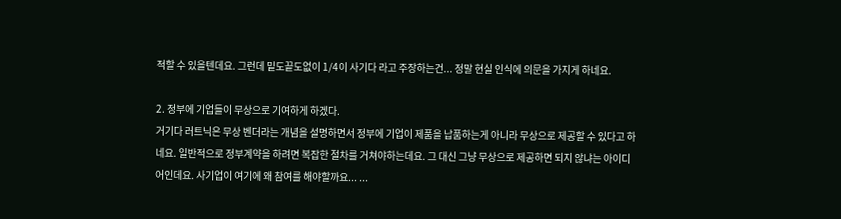적할 수 있을텐데요. 그런데 밑도끝도없이 1/4이 사기다 라고 주장하는건... 정말 현실 인식에 의문을 가지게 하네요.

2. 정부에 기업들이 무상으로 기여하게 하겠다.
거기다 러트닉은 무상 벤더라는 개념을 설명하면서 정부에 기업이 제품을 납품하는게 아니라 무상으로 제공할 수 있다고 하네요. 일반적으로 정부계약을 하려면 복잡한 절차를 거쳐야하는데요. 그 대신 그냥 무상으로 제공하면 되지 않냐는 아이디어인데요. 사기업이 여기에 왜 참여를 해야할까요... ...